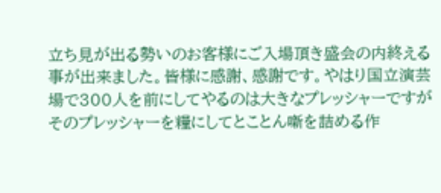立ち見が出る勢いのお客様にご入場頂き盛会の内終える事が出来ました。皆様に感謝、感謝です。やはり国立演芸場で300人を前にしてやるのは大きなプレッシャーですがそのプレッシャーを糧にしてとことん噺を詰める作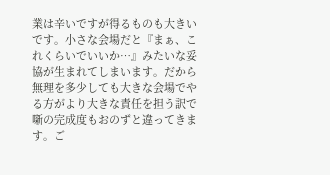業は辛いですが得るものも大きいです。小さな会場だと『まぁ、これくらいでいいか…』みたいな妥協が生まれてしまいます。だから無理を多少しても大きな会場でやる方がより大きな責任を担う訳で噺の完成度もおのずと違ってきます。ご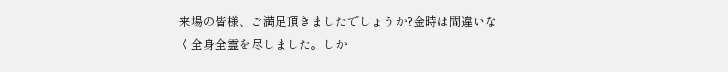来場の皆様、ご満足頂きましたでしょうか?金時は間違いなく全身全霊を尽しました。しか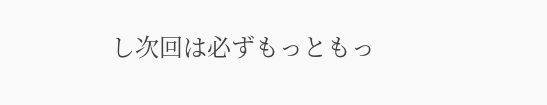し次回は必ずもっともっ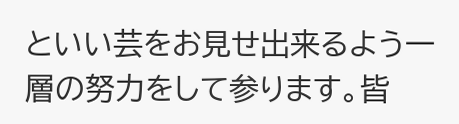といい芸をお見せ出来るよう一層の努力をして参ります。皆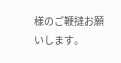様のご鞭撻お願いします。